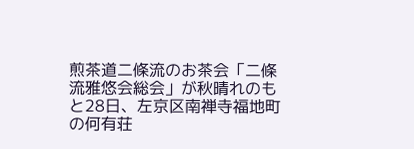煎茶道二條流のお茶会「二條流雅悠会総会」が秋晴れのもと28日、左京区南禅寺福地町の何有荘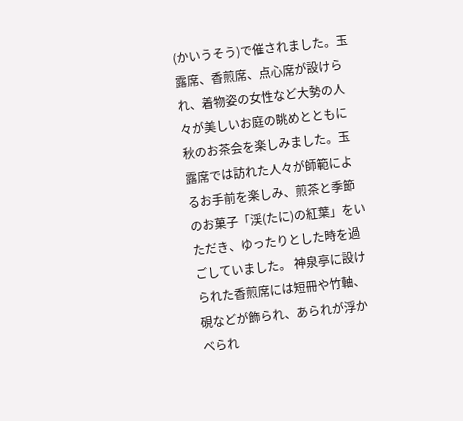(かいうそう)で催されました。玉露席、香煎席、点心席が設けられ、着物姿の女性など大勢の人々が美しいお庭の眺めとともに秋のお茶会を楽しみました。玉露席では訪れた人々が師範によるお手前を楽しみ、煎茶と季節のお菓子「渓(たに)の紅葉」をいただき、ゆったりとした時を過ごしていました。 神泉亭に設けられた香煎席には短冊や竹軸、硯などが飾られ、あられが浮かべられ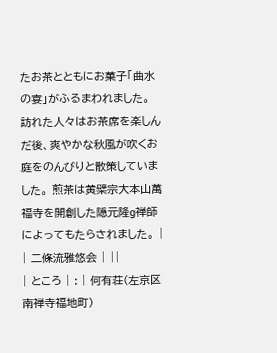たお茶とともにお菓子「曲水の宴」がふるまわれました。 訪れた人々はお茶席を楽しんだ後、爽やかな秋風が吹くお庭をのんびりと散策していました。 煎茶は黄檗宗大本山萬福寺を開創した隠元隆g禅師によってもたらされました。 |
| 二條流雅悠会 | ||
| ところ | : | 何有荘(左京区南禅寺福地町)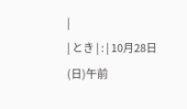|
| とき | : | 10月28日(日)午前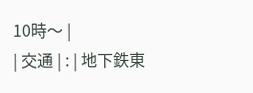10時〜 |
| 交通 | : | 地下鉄東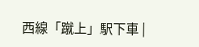西線「蹴上」駅下車 |